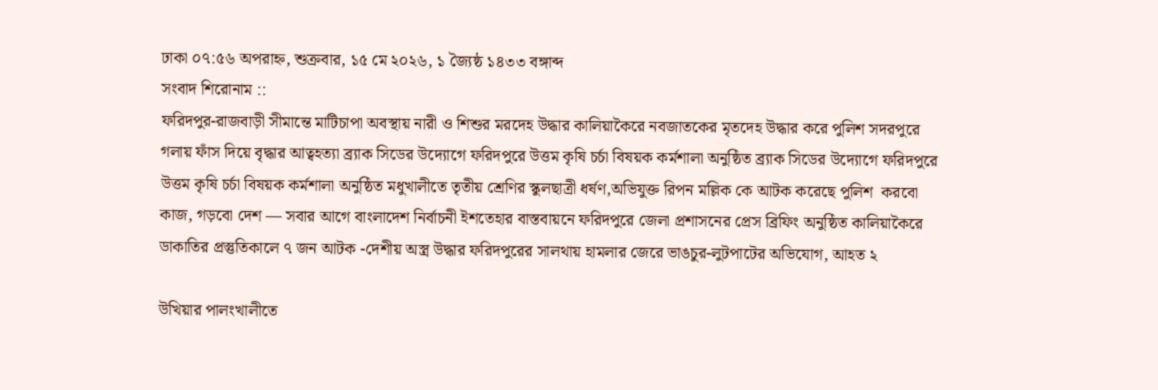ঢাকা ০৭:৫৬ অপরাহ্ন, শুক্রবার, ১৫ মে ২০২৬, ১ জ্যৈষ্ঠ ১৪৩৩ বঙ্গাব্দ
সংবাদ শিরোনাম ::
ফরিদপুর-রাজবাড়ী সীমান্তে মাটিচাপা অবস্থায় নারী ও শিশুর মরদেহ উদ্ধার কালিয়াকৈরে নবজাতকের মৃতদেহ উদ্ধার করে পুলিশ সদরপুরে গলায় ফাঁস দিয়ে বৃদ্ধার আত্বহত্যা ব্র্যাক সিডের উদ্যোগে ফরিদপুরে উত্তম কৃষি চর্চা বিষয়ক কর্মশালা অনুষ্ঠিত ব্র্যাক সিডের উদ্যোগে ফরিদপুরে উত্তম কৃষি চর্চা বিষয়ক কর্মশালা অনুষ্ঠিত মধুখালীতে তৃতীয় শ্রেণির স্কুলছাত্রী ধর্ষণ,অভিযুক্ত রিপন মল্লিক কে আটক করেছে পুলিশ  করবো কাজ, গড়বো দেশ — সবার আগে বাংলাদেশ নির্বাচনী ইশতেহার বাস্তবায়নে ফরিদপুরে জেলা প্রশাসনের প্রেস ব্রিফিং অনুষ্ঠিত কালিয়াকৈরে ডাকাতির প্রস্তুতিকালে ৭ জন আটক -দেশীয় অস্ত্র উদ্ধার ফরিদপুরের সালথায় হামলার জেরে ভাঙচুর-লুটপাটের অভিযোগ, আহত ২

উখিয়ার পালংখালীতে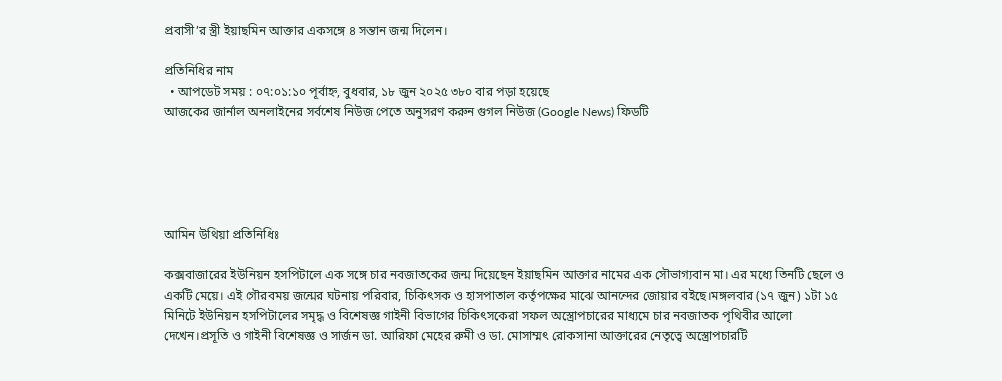প্রবাসী’র স্ত্রী ইয়াছমিন আক্তার একসঙ্গে ৪ সন্তান জন্ম দিলেন।

প্রতিনিধির নাম
  • আপডেট সময় : ০৭:০১:১০ পূর্বাহ্ন, বুধবার, ১৮ জুন ২০২৫ ৩৮০ বার পড়া হয়েছে
আজকের জার্নাল অনলাইনের সর্বশেষ নিউজ পেতে অনুসরণ করুন গুগল নিউজ (Google News) ফিডটি





আমিন উথিয়া প্রতিনিধিঃ

কক্সবাজারের ইউনিয়ন হসপিটালে এক সঙ্গে চার নবজাতকের জন্ম দিয়েছেন ইয়াছমিন আক্তার নামের এক সৌভাগ্যবান মা। এর মধ্যে তিনটি ছেলে ও একটি মেয়ে। এই গৌরবময় জন্মের ঘটনায় পরিবার, চিকিৎসক ও হাসপাতাল কর্তৃপক্ষের মাঝে আনন্দের জোয়ার বইছে।মঙ্গলবার (১৭ জুন) ১টা ১৫ মিনিটে ইউনিয়ন হসপিটালের সমৃদ্ধ ও বিশেষজ্ঞ গাইনী বিভাগের চিকিৎসকেরা সফল অস্ত্রোপচারের মাধ্যমে চার নবজাতক পৃথিবীর আলো দেখেন।প্রসূতি ও গাইনী বিশেষজ্ঞ ও সার্জন ডা. আরিফা মেহের রুমী ও ডা. মোসাম্মৎ রোকসানা আক্তারের নেতৃত্বে অস্ত্রোপচারটি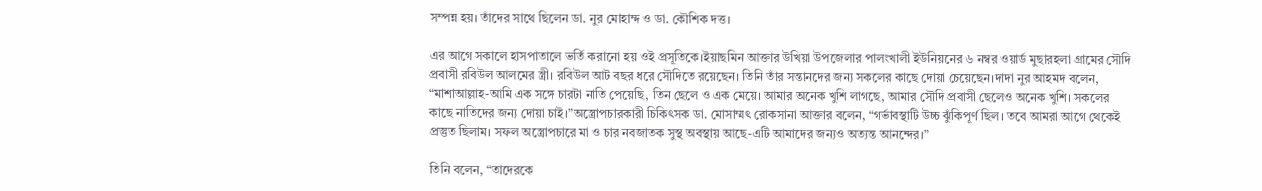সম্পন্ন হয়। তাঁদের সাথে ছিলেন ডা. নুর মোহাম্দ ও ডা. কৌশিক দত্ত।

এর আগে সকালে হাসপাতালে ভর্তি করানো হয় ওই প্রসূতিকে।ইয়াছমিন আক্তার উখিয়া উপজেলার পালংখালী ইউনিয়নের ৬ নম্বর ওয়ার্ড মুছারহলা গ্রামের সৌদি প্রবাসী রবিউল আলমের স্ত্রী। রবিউল আট বছর ধরে সৌদিতে রয়েছেন। তিনি তাঁর সন্তানদের জন্য সকলের কাছে দোয়া চেয়েছেন।দাদা নুর আহমদ বলেন, “মাশাআল্লাহ-আমি এক সঙ্গে চারটা নাতি পেয়েছি, তিন ছেলে ও এক মেয়ে। আমার অনেক খুশি লাগছে, আমার সৌদি প্রবাসী ছেলেও অনেক খুশি। সকলের কাছে নাতিদের জন্য দোয়া চাই।”অস্ত্রোপচারকারী চিকিৎসক ডা. মোসাম্মৎ রোকসানা আক্তার বলেন, “গর্ভাবস্থাটি উচ্চ ঝুঁকিপূর্ণ ছিল। তবে আমরা আগে থেকেই প্রস্তুত ছিলাম। সফল অস্ত্রোপচারে মা ও চার নবজাতক সুস্থ অবস্থায় আছে-এটি আমাদের জন্যও অত্যন্ত আনন্দের।”

তিনি বলেন, “তাদেরকে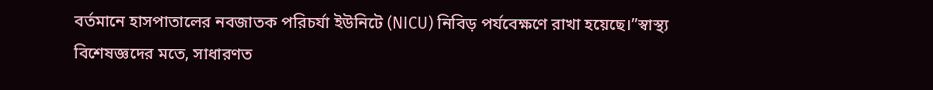বর্তমানে হাসপাতালের নবজাতক পরিচর্যা ইউনিটে (NICU) নিবিড় পর্যবেক্ষণে রাখা হয়েছে।”স্বাস্থ্য বিশেষজ্ঞদের মতে, সাধারণত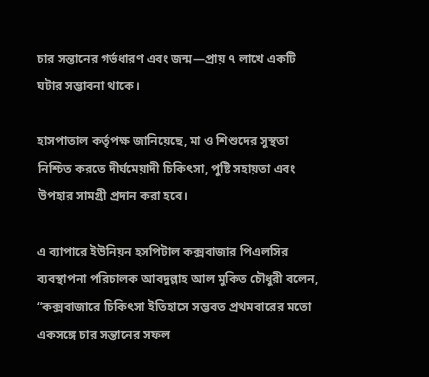চার সন্তানের গর্ভধারণ এবং জন্ম—প্রায় ৭ লাখে একটি ঘটার সম্ভাবনা থাকে।

হাসপাতাল কর্তৃপক্ষ জানিয়েছে, মা ও শিশুদের সুস্থতা নিশ্চিত করতে দীর্ঘমেয়াদী চিকিৎসা, পুষ্টি সহায়তা এবং উপহার সামগ্রী প্রদান করা হবে।

এ ব্যাপারে ইউনিয়ন হসপিটাল কক্সবাজার পিএলসির ব্যবস্থাপনা পরিচালক আবদুল্লাহ আল মুকিত চৌধুরী বলেন, “কক্সবাজারে চিকিৎসা ইতিহাসে সম্ভবত প্রথমবারের মতো একসঙ্গে চার সন্তানের সফল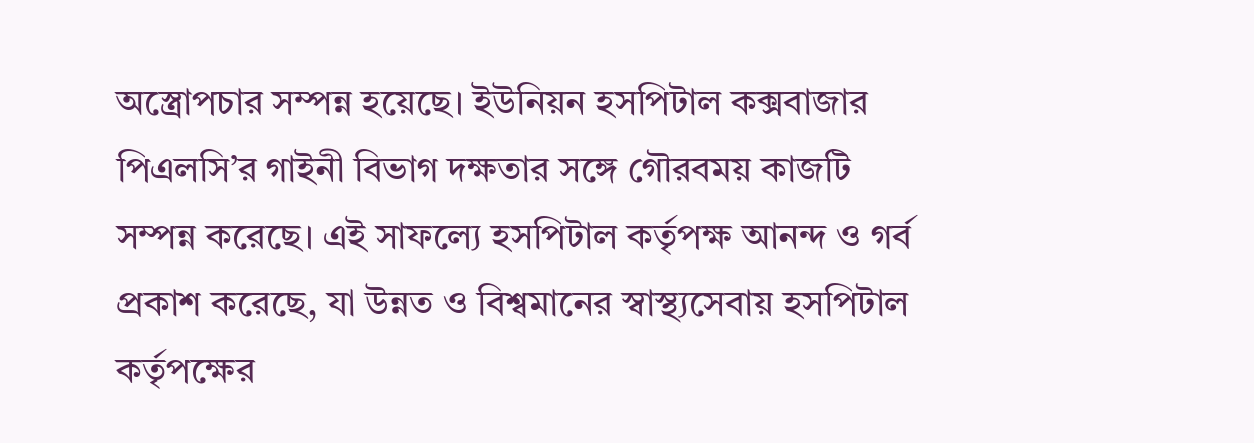অস্ত্রোপচার সম্পন্ন হয়েছে। ইউনিয়ন হসপিটাল কক্সবাজার পিএলসি’র গাইনী বিভাগ দক্ষতার সঙ্গে গৌরবময় কাজটি সম্পন্ন করেছে। এই সাফল্যে হসপিটাল কর্তৃপক্ষ আনন্দ ও গর্ব প্রকাশ করেছে, যা উন্নত ও বিশ্বমানের স্বাস্থ্যসেবায় হসপিটাল কর্তৃপক্ষের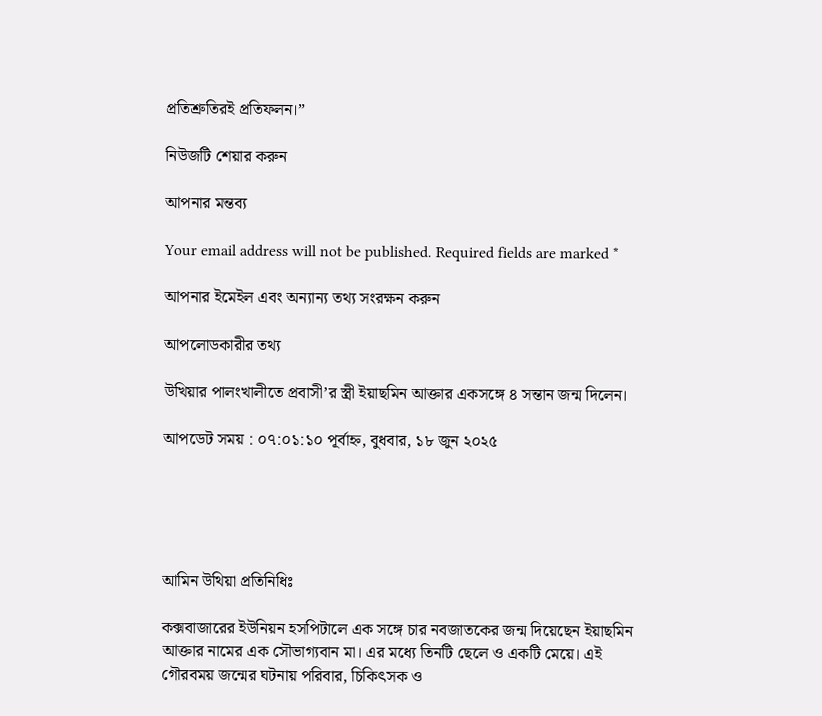প্রতিশ্রুতিরই প্রতিফলন।”

নিউজটি শেয়ার করুন

আপনার মন্তব্য

Your email address will not be published. Required fields are marked *

আপনার ইমেইল এবং অন্যান্য তথ্য সংরক্ষন করুন

আপলোডকারীর তথ্য

উখিয়ার পালংখালীতে প্রবাসী’র স্ত্রী ইয়াছমিন আক্তার একসঙ্গে ৪ সন্তান জন্ম দিলেন।

আপডেট সময় : ০৭:০১:১০ পূর্বাহ্ন, বুধবার, ১৮ জুন ২০২৫





আমিন উথিয়া প্রতিনিধিঃ

কক্সবাজারের ইউনিয়ন হসপিটালে এক সঙ্গে চার নবজাতকের জন্ম দিয়েছেন ইয়াছমিন আক্তার নামের এক সৌভাগ্যবান মা। এর মধ্যে তিনটি ছেলে ও একটি মেয়ে। এই গৌরবময় জন্মের ঘটনায় পরিবার, চিকিৎসক ও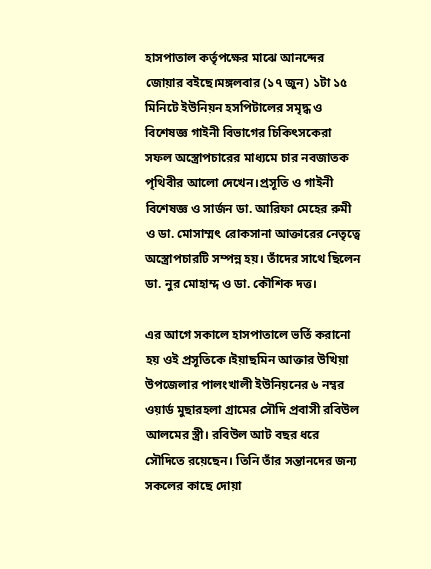হাসপাতাল কর্তৃপক্ষের মাঝে আনন্দের জোয়ার বইছে।মঙ্গলবার (১৭ জুন) ১টা ১৫ মিনিটে ইউনিয়ন হসপিটালের সমৃদ্ধ ও বিশেষজ্ঞ গাইনী বিভাগের চিকিৎসকেরা সফল অস্ত্রোপচারের মাধ্যমে চার নবজাতক পৃথিবীর আলো দেখেন।প্রসূতি ও গাইনী বিশেষজ্ঞ ও সার্জন ডা. আরিফা মেহের রুমী ও ডা. মোসাম্মৎ রোকসানা আক্তারের নেতৃত্বে অস্ত্রোপচারটি সম্পন্ন হয়। তাঁদের সাথে ছিলেন ডা. নুর মোহাম্দ ও ডা. কৌশিক দত্ত।

এর আগে সকালে হাসপাতালে ভর্তি করানো হয় ওই প্রসূতিকে।ইয়াছমিন আক্তার উখিয়া উপজেলার পালংখালী ইউনিয়নের ৬ নম্বর ওয়ার্ড মুছারহলা গ্রামের সৌদি প্রবাসী রবিউল আলমের স্ত্রী। রবিউল আট বছর ধরে সৌদিতে রয়েছেন। তিনি তাঁর সন্তানদের জন্য সকলের কাছে দোয়া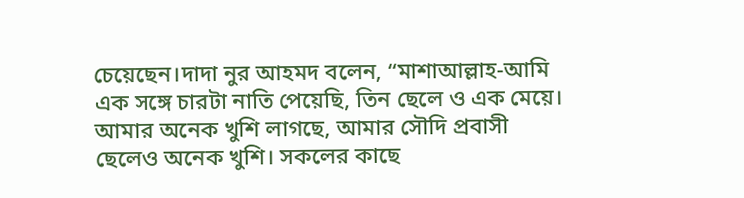চেয়েছেন।দাদা নুর আহমদ বলেন, “মাশাআল্লাহ-আমি এক সঙ্গে চারটা নাতি পেয়েছি, তিন ছেলে ও এক মেয়ে। আমার অনেক খুশি লাগছে, আমার সৌদি প্রবাসী ছেলেও অনেক খুশি। সকলের কাছে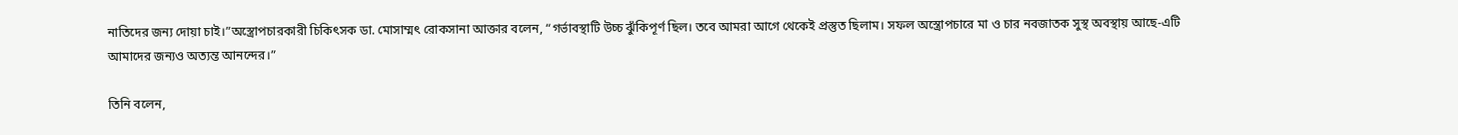নাতিদের জন্য দোয়া চাই।”অস্ত্রোপচারকারী চিকিৎসক ডা. মোসাম্মৎ রোকসানা আক্তার বলেন, “গর্ভাবস্থাটি উচ্চ ঝুঁকিপূর্ণ ছিল। তবে আমরা আগে থেকেই প্রস্তুত ছিলাম। সফল অস্ত্রোপচারে মা ও চার নবজাতক সুস্থ অবস্থায় আছে-এটি আমাদের জন্যও অত্যন্ত আনন্দের।”

তিনি বলেন,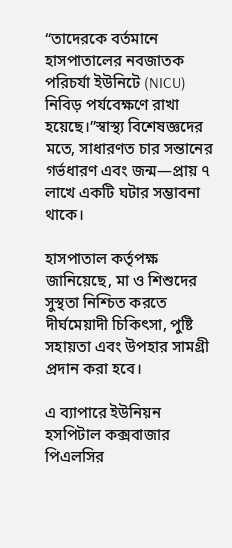“তাদেরকে বর্তমানে হাসপাতালের নবজাতক পরিচর্যা ইউনিটে (NICU) নিবিড় পর্যবেক্ষণে রাখা হয়েছে।”স্বাস্থ্য বিশেষজ্ঞদের মতে, সাধারণত চার সন্তানের গর্ভধারণ এবং জন্ম—প্রায় ৭ লাখে একটি ঘটার সম্ভাবনা থাকে।

হাসপাতাল কর্তৃপক্ষ জানিয়েছে, মা ও শিশুদের সুস্থতা নিশ্চিত করতে দীর্ঘমেয়াদী চিকিৎসা, পুষ্টি সহায়তা এবং উপহার সামগ্রী প্রদান করা হবে।

এ ব্যাপারে ইউনিয়ন হসপিটাল কক্সবাজার পিএলসির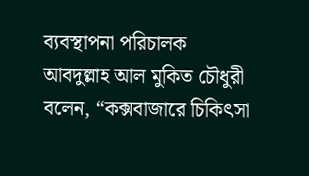ব্যবস্থাপনা পরিচালক আবদুল্লাহ আল মুকিত চৌধুরী বলেন, “কক্সবাজারে চিকিৎসা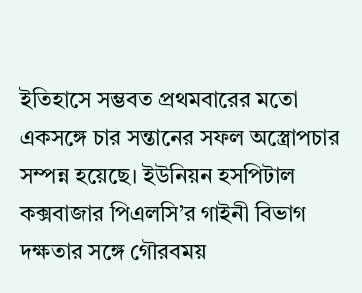ইতিহাসে সম্ভবত প্রথমবারের মতো একসঙ্গে চার সন্তানের সফল অস্ত্রোপচার সম্পন্ন হয়েছে। ইউনিয়ন হসপিটাল কক্সবাজার পিএলসি’র গাইনী বিভাগ দক্ষতার সঙ্গে গৌরবময়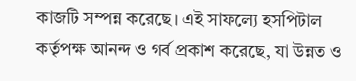কাজটি সম্পন্ন করেছে। এই সাফল্যে হসপিটাল কর্তৃপক্ষ আনন্দ ও গর্ব প্রকাশ করেছে, যা উন্নত ও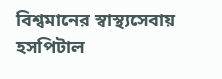বিশ্বমানের স্বাস্থ্যসেবায় হসপিটাল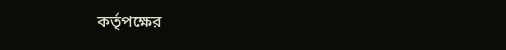কর্তৃপক্ষের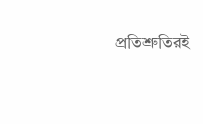প্রতিশ্রুতিরই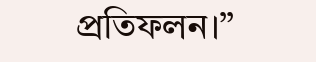প্রতিফলন।”